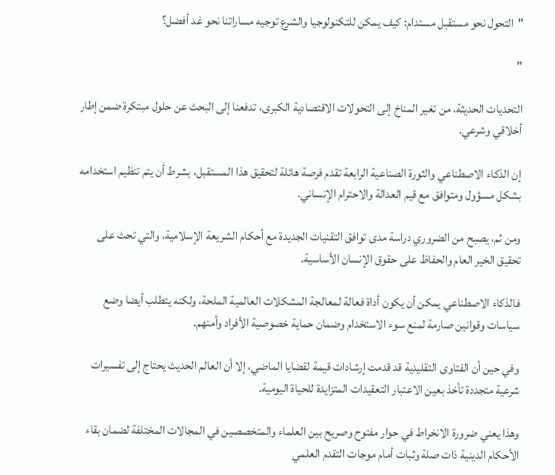"التحول نحو مستقبل مستدام: كيف يمكن للتكنولوجيا والشرع توجيه مساراتنا نحو غد أفضل؟

"

التحديات الحديثة، من تغير المناخ إلى التحولات الاقتصادية الكبرى، تدفعنا إلى البحث عن حلول مبتكرة ضمن إطار أخلاقي وشرعي.

إن الذكاء الاصطناعي والثورة الصناعية الرابعة تقدم فرصة هائلة لتحقيق هذا المستقبل، بشرط أن يتم تنظيم استخدامه بشكل مسؤول ومتوافق مع قيم العدالة والاحترام الإنساني.

ومن ثم، يصبح من الضروري دراسة مدى توافق التقنيات الجديدة مع أحكام الشريعة الإسلامية، والتي تحث على تحقيق الخير العام والحفاظ على حقوق الإنسان الأساسية.

فالذكاء الاصطناعي يمكن أن يكون أداة فعالة لمعالجة المشكلات العالمية الملحة، ولكنه يتطلب أيضا وضع سياسات وقوانين صارمة لمنع سوء الاستخدام وضمان حماية خصوصية الأفراد وأمنهم.

وفي حين أن الفتاوى التقليدية قد قدمت إرشادات قيمة لقضايا الماضي، إلا أن العالم الحديث يحتاج إلى تفسيرات شرعية متجددة تأخذ بعين الاعتبار التعقيدات المتزايدة للحياة اليومية.

وهذا يعني ضرورة الانخراط في حوار مفتوح وصريح بين العلماء والمتخصصين في المجالات المختلفة لضمان بقاء الأحكام الدينية ذات صلة وثبات أمام موجات التقدم العلمي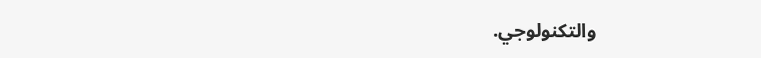والتكنولوجي.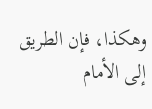وهكذا، فإن الطريق إلى الأمام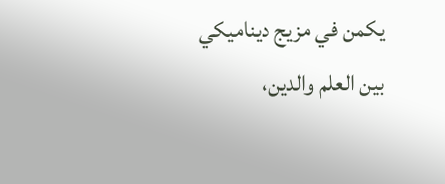يكمن في مزيج ديناميكي بين العلم والدين،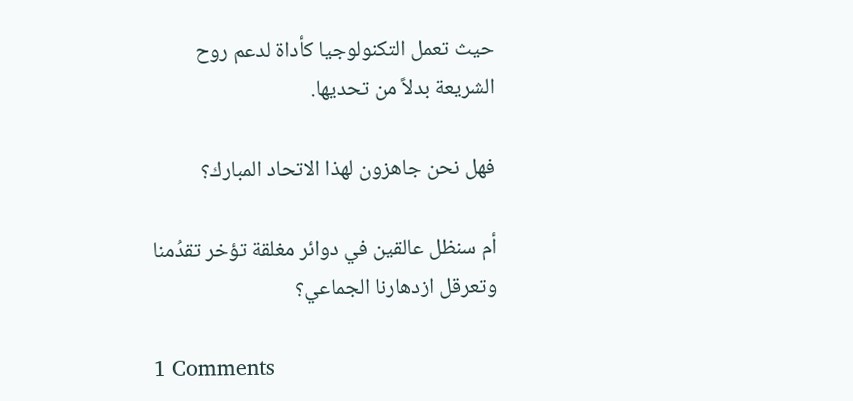حيث تعمل التكنولوجيا كأداة لدعم روح الشريعة بدلاً من تحديها.

فهل نحن جاهزون لهذا الاتحاد المبارك؟

أم سنظل عالقين في دوائر مغلقة تؤخر تقدُمنا وتعرقل ازدهارنا الجماعي؟

1 Comments